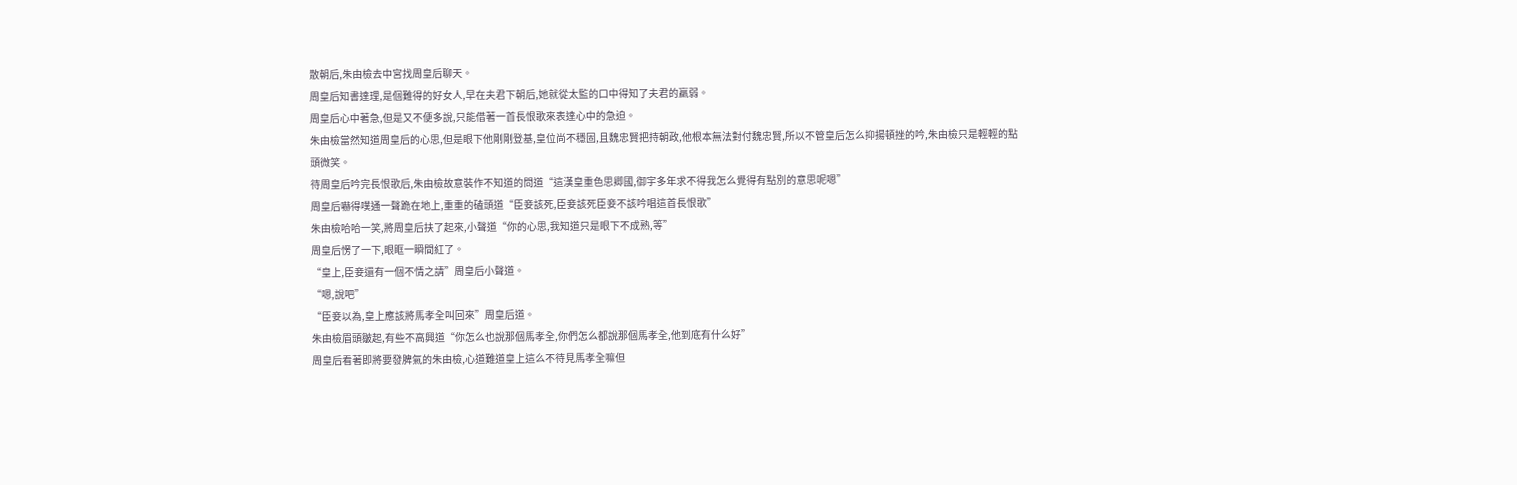散朝后,朱由檢去中宮找周皇后聊天。
周皇后知書達理,是個難得的好女人,早在夫君下朝后,她就從太監的口中得知了夫君的羸弱。
周皇后心中著急,但是又不便多說,只能借著一首長恨歌來表達心中的急迫。
朱由檢當然知道周皇后的心思,但是眼下他剛剛登基,皇位尚不穩固,且魏忠賢把持朝政,他根本無法對付魏忠賢,所以不管皇后怎么抑揚頓挫的吟,朱由檢只是輕輕的點頭微笑。
待周皇后吟完長恨歌后,朱由檢故意裝作不知道的問道“這漢皇重色思卿國,御宇多年求不得我怎么覺得有點別的意思呢嗯”
周皇后嚇得噗通一聲跪在地上,重重的磕頭道“臣妾該死,臣妾該死臣妾不該吟唱這首長恨歌”
朱由檢哈哈一笑,將周皇后扶了起來,小聲道“你的心思,我知道只是眼下不成熟,等”
周皇后愣了一下,眼眶一瞬間紅了。
“皇上,臣妾還有一個不情之請”周皇后小聲道。
“嗯,說吧”
“臣妾以為,皇上應該將馬孝全叫回來”周皇后道。
朱由檢眉頭皺起,有些不高興道“你怎么也說那個馬孝全,你們怎么都說那個馬孝全,他到底有什么好”
周皇后看著即將要發脾氣的朱由檢,心道難道皇上這么不待見馬孝全嘛但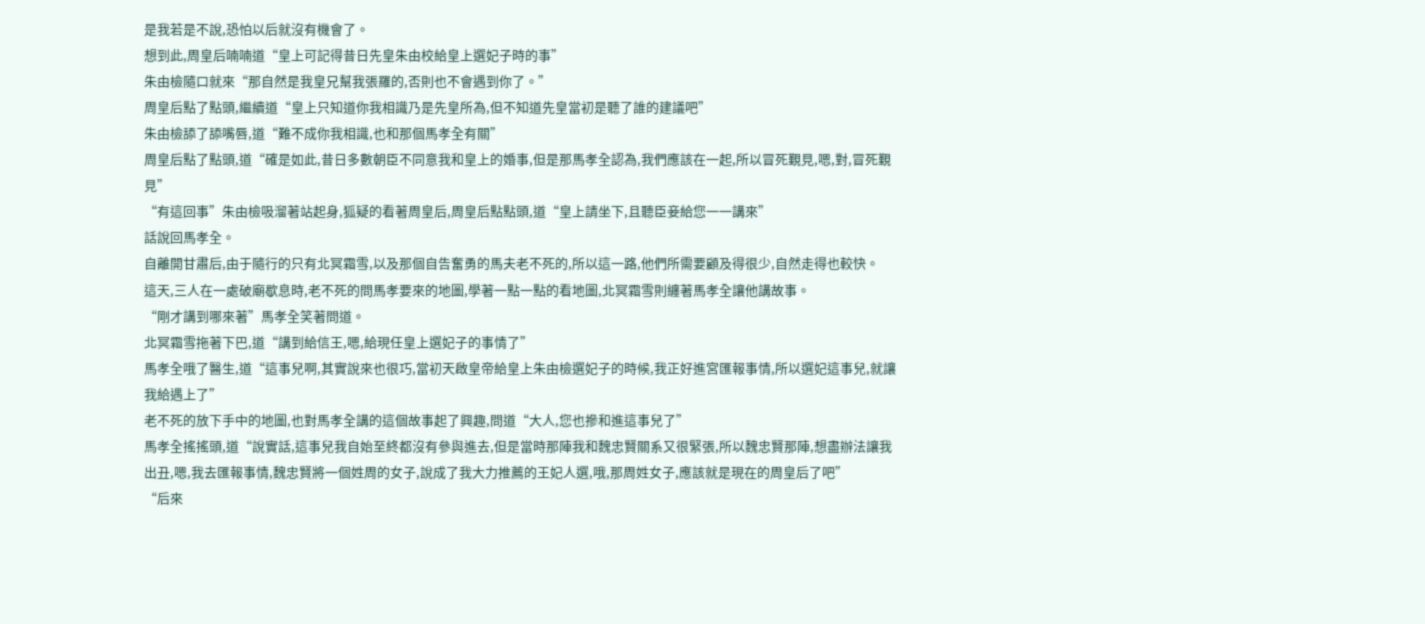是我若是不說,恐怕以后就沒有機會了。
想到此,周皇后喃喃道“皇上可記得昔日先皇朱由校給皇上選妃子時的事”
朱由檢隨口就來“那自然是我皇兄幫我張羅的,否則也不會遇到你了。”
周皇后點了點頭,繼續道“皇上只知道你我相識乃是先皇所為,但不知道先皇當初是聽了誰的建議吧”
朱由檢舔了舔嘴唇,道“難不成你我相識,也和那個馬孝全有關”
周皇后點了點頭,道“確是如此,昔日多數朝臣不同意我和皇上的婚事,但是那馬孝全認為,我們應該在一起,所以冒死覲見,嗯,對,冒死覲見”
“有這回事”朱由檢吸溜著站起身,狐疑的看著周皇后,周皇后點點頭,道“皇上請坐下,且聽臣妾給您一一講來”
話說回馬孝全。
自離開甘肅后,由于隨行的只有北冥霜雪,以及那個自告奮勇的馬夫老不死的,所以這一路,他們所需要顧及得很少,自然走得也較快。
這天,三人在一處破廟歇息時,老不死的問馬孝要來的地圖,學著一點一點的看地圖,北冥霜雪則纏著馬孝全讓他講故事。
“剛才講到哪來著”馬孝全笑著問道。
北冥霜雪拖著下巴,道“講到給信王,嗯,給現任皇上選妃子的事情了”
馬孝全哦了醫生,道“這事兒啊,其實說來也很巧,當初天啟皇帝給皇上朱由檢選妃子的時候,我正好進宮匯報事情,所以選妃這事兒,就讓我給遇上了”
老不死的放下手中的地圖,也對馬孝全講的這個故事起了興趣,問道“大人,您也摻和進這事兒了”
馬孝全搖搖頭,道“說實話,這事兒我自始至終都沒有參與進去,但是當時那陣我和魏忠賢關系又很緊張,所以魏忠賢那陣,想盡辦法讓我出丑,嗯,我去匯報事情,魏忠賢將一個姓周的女子,說成了我大力推薦的王妃人選,哦,那周姓女子,應該就是現在的周皇后了吧”
“后來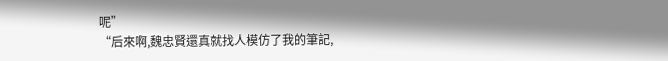呢”
“后來啊,魏忠賢還真就找人模仿了我的筆記,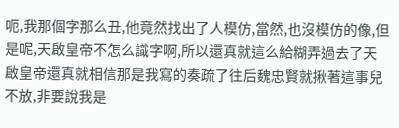呃,我那個字那么丑,他竟然找出了人模仿,當然,也沒模仿的像,但是呢,天啟皇帝不怎么識字啊,所以還真就這么給糊弄過去了天啟皇帝還真就相信那是我寫的奏疏了往后魏忠賢就揪著這事兒不放,非要說我是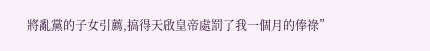將亂黨的子女引薦,搞得天啟皇帝處罰了我一個月的俸祿”